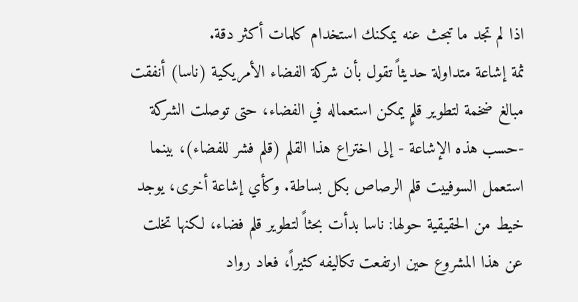اذا لم تجد ما تبحث عنه يمكنك استخدام كلمات أكثر دقة.
ثمة إشاعة متداولة حديثاً تقول بأن شركة الفضاء الأمريكية (ناسا) أنفقت مبالغ ضخمة لتطوير قلمٍ يمكن استعماله في الفضاء، حتى توصلت الشركة -حسب هذه الإشاعة - إلى اختراع هذا القلم (قلم فشر للفضاء)، بينما استعمل السوفييت قلم الرصاص بكل بساطة. وكأي إشاعة أخرى، يوجد خيط من الحقيقية حولها: ناسا بدأت بحثاً لتطوير قلم فضاء، لكنها تخلت عن هذا المشروع حين ارتفعت تكاليفه كثيراً، فعاد رواد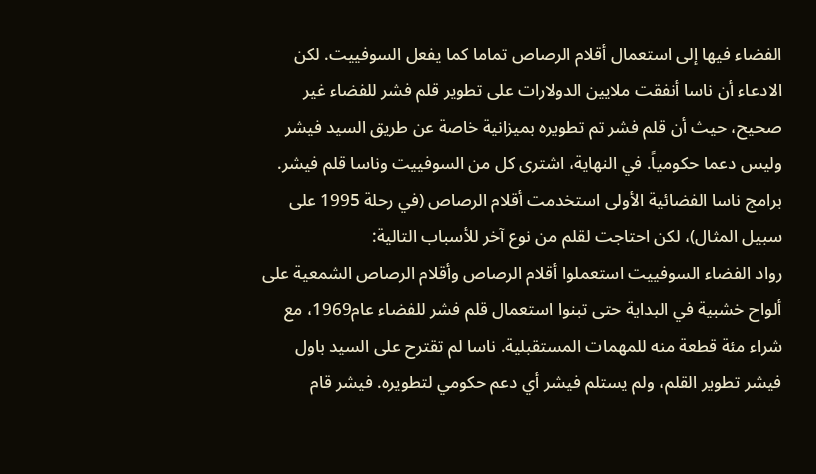الفضاء فيها إلى استعمال أقلام الرصاص تماما كما يفعل السوفييت. لكن الادعاء أن ناسا أنفقت ملايين الدولارات على تطوير قلم فشر للفضاء غير صحيح، حيث أن قلم فشر تم تطويره بميزانية خاصة عن طريق السيد فيشر وليس دعما حكومياً. في النهاية، اشترى كل من السوفييت وناسا قلم فيشر. برامج ناسا الفضائية الأولى استخدمت أقلام الرصاص (في رحلة 1995 على سبيل المثال)، لكن احتاجت لقلم من نوع آخر للأسباب التالية:
رواد الفضاء السوفييت استعملوا أقلام الرصاص وأقلام الرصاص الشمعية على ألواح خشبية في البداية حتى تبنوا استعمال قلم فشر للفضاء عام1969، مع شراء مئة قطعة منه للمهمات المستقبلية. ناسا لم تقترح على السيد باول فيشر تطوير القلم، ولم يستلم فيشر أي دعم حكومي لتطويره. فيشر قام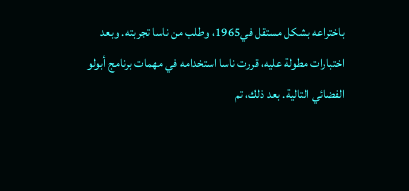باختراعه بشكل مستقل في1965، وطلب من ناسا تجربته. وبعد اختبارات مطولة عليه، قررت ناسا استخدامه في مهمات برنامج أبولو الفضائي التالية. بعد ذلك، تم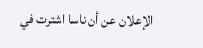الإعلان عن أن ناسا اشترت في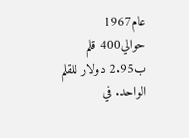عام1967 حوالي400 قلم ب2.95 دولار للقلم الواحد. في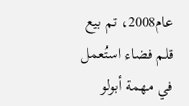عام2008، تم بيع قلم فضاء استُعمل في مهمة أبولو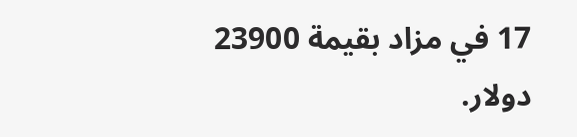17 في مزاد بقيمة 23900 دولار.